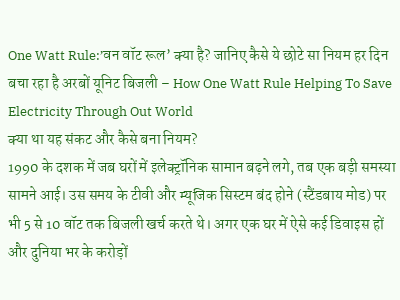One Watt Rule:’वन वॉट रूल’ क्या है? जानिए कैसे ये छोटे सा नियम हर दिन बचा रहा है अरबों यूनिट बिजली – How One Watt Rule Helping To Save Electricity Through Out World
क्या था यह संकट और कैसे बना नियम?
1990 के दशक में जब घरों में इलेक्ट्रॉनिक सामान बढ़ने लगे, तब एक बड़ी समस्या सामने आई। उस समय के टीवी और म्यूजिक सिस्टम बंद होने (स्टैंडबाय मोड) पर भी 5 से 10 वॉट तक बिजली खर्च करते थे। अगर एक घर में ऐसे कई डिवाइस हों और दुनिया भर के करोड़ों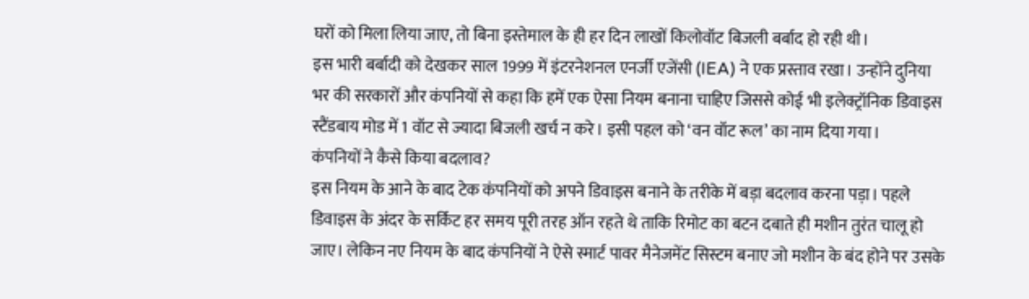घरों को मिला लिया जाए, तो बिना इस्तेमाल के ही हर दिन लाखों किलोवॉट बिजली बर्बाद हो रही थी।
इस भारी बर्बादी को देखकर साल 1999 में इंटरनेशनल एनर्जी एजेंसी (IEA) ने एक प्रस्ताव रखा। उन्होंने दुनिया भर की सरकारों और कंपनियों से कहा कि हमें एक ऐसा नियम बनाना चाहिए जिससे कोई भी इलेक्ट्रॉनिक डिवाइस स्टैंडबाय मोड में 1 वॉट से ज्यादा बिजली खर्च न करे। इसी पहल को ‘वन वॉट रूल’ का नाम दिया गया।
कंपनियों ने कैसे किया बदलाव?
इस नियम के आने के बाद टेक कंपनियों को अपने डिवाइस बनाने के तरीके में बड़ा बदलाव करना पड़ा। पहले डिवाइस के अंदर के सर्किट हर समय पूरी तरह ऑन रहते थे ताकि रिमोट का बटन दबाते ही मशीन तुरंत चालू हो जाए। लेकिन नए नियम के बाद कंपनियों ने ऐसे स्मार्ट पावर मैनेजमेंट सिस्टम बनाए जो मशीन के बंद होने पर उसके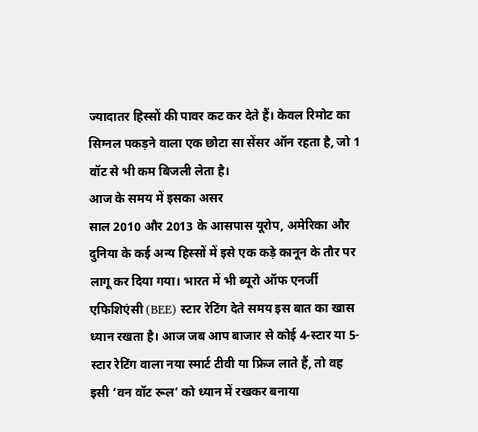ज्यादातर हिस्सों की पावर कट कर देते हैं। केवल रिमोट का सिग्नल पकड़ने वाला एक छोटा सा सेंसर ऑन रहता है, जो 1 वॉट से भी कम बिजली लेता है।
आज के समय में इसका असर
साल 2010 और 2013 के आसपास यूरोप, अमेरिका और दुनिया के कई अन्य हिस्सों में इसे एक कड़े कानून के तौर पर लागू कर दिया गया। भारत में भी ब्यूरो ऑफ एनर्जी एफिशिएंसी (BEE) स्टार रेटिंग देते समय इस बात का खास ध्यान रखता है। आज जब आप बाजार से कोई 4-स्टार या 5-स्टार रेटिंग वाला नया स्मार्ट टीवी या फ्रिज लाते हैं, तो वह इसी ‘वन वॉट रूल’ को ध्यान में रखकर बनाया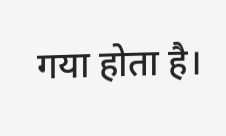गया होता है।